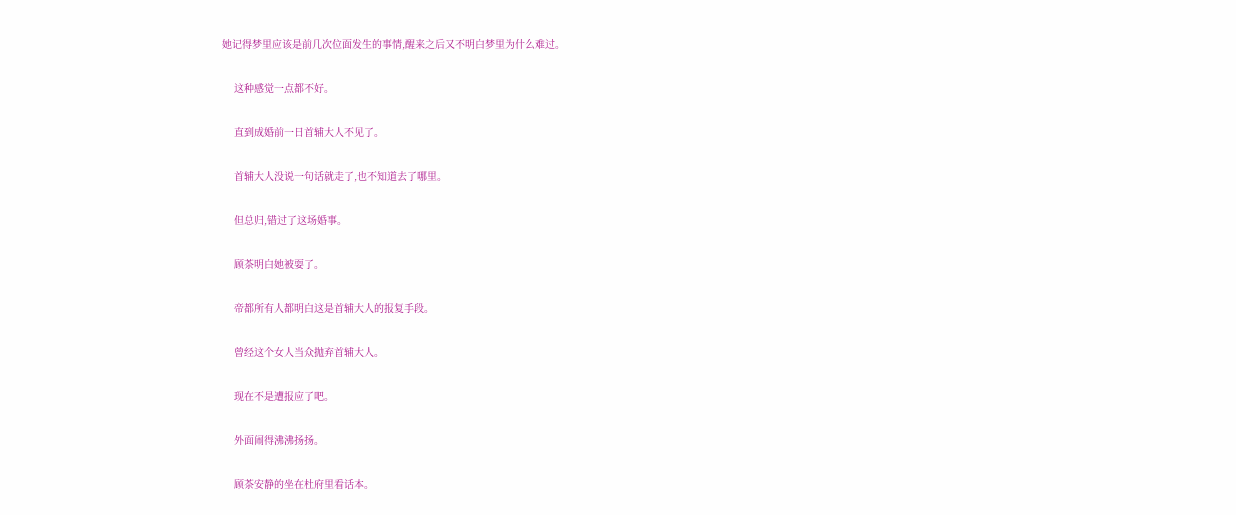她记得梦里应该是前几次位面发生的事情,醒来之后又不明白梦里为什么难过。

    这种感觉一点都不好。

    直到成婚前一日首辅大人不见了。

    首辅大人没说一句话就走了,也不知道去了哪里。

    但总归,错过了这场婚事。

    顾茶明白她被耍了。

    帝都所有人都明白这是首辅大人的报复手段。

    曾经这个女人当众抛弃首辅大人。

    现在不是遭报应了吧。

    外面闹得沸沸扬扬。

    顾茶安静的坐在杜府里看话本。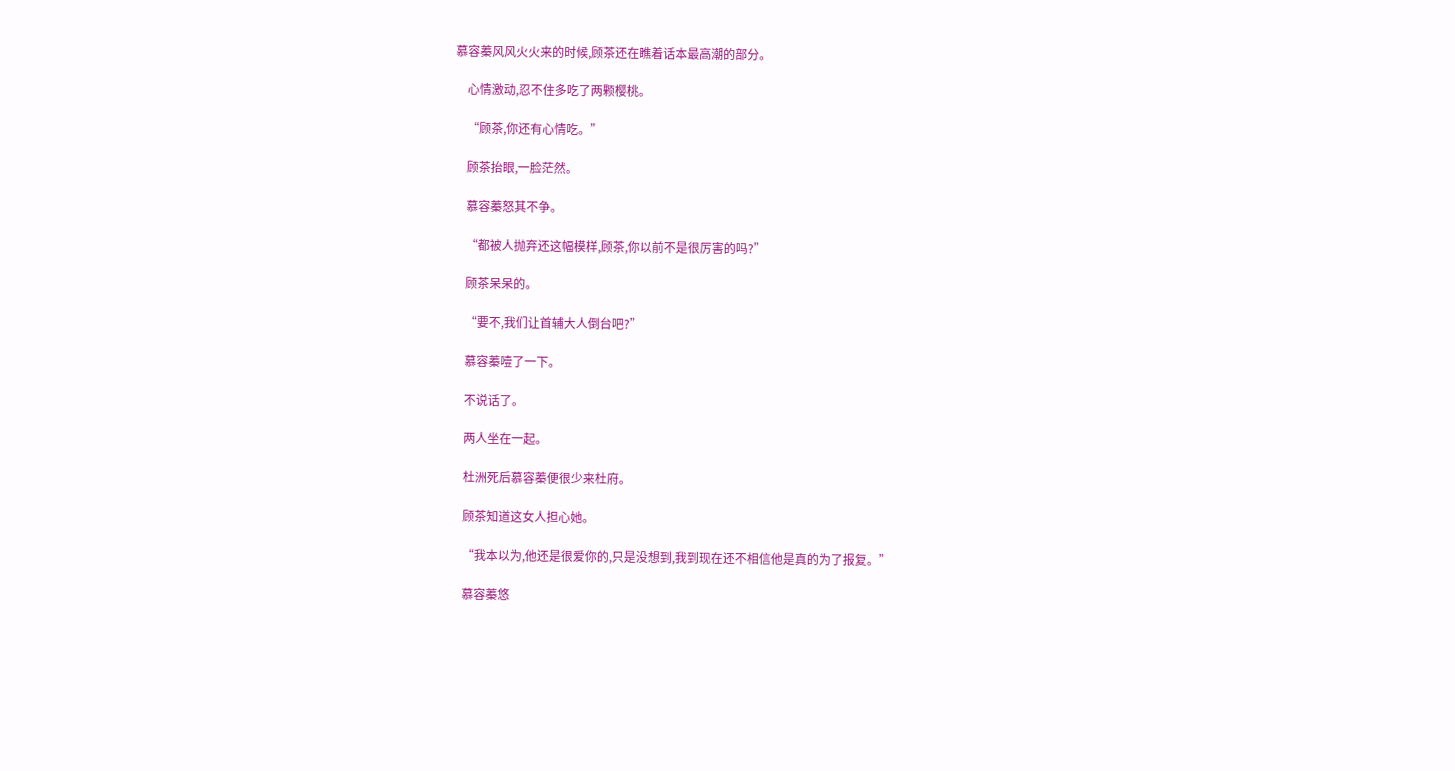慕容蓁风风火火来的时候,顾茶还在瞧着话本最高潮的部分。

    心情激动,忍不住多吃了两颗樱桃。

    “顾茶,你还有心情吃。”

    顾茶抬眼,一脸茫然。

    慕容蓁怒其不争。

    “都被人抛弃还这幅模样,顾茶,你以前不是很厉害的吗?”

    顾茶呆呆的。

    “要不,我们让首辅大人倒台吧?”

    慕容蓁噎了一下。

    不说话了。

    两人坐在一起。

    杜洲死后慕容蓁便很少来杜府。

    顾茶知道这女人担心她。

    “我本以为,他还是很爱你的,只是没想到,我到现在还不相信他是真的为了报复。”

    慕容蓁悠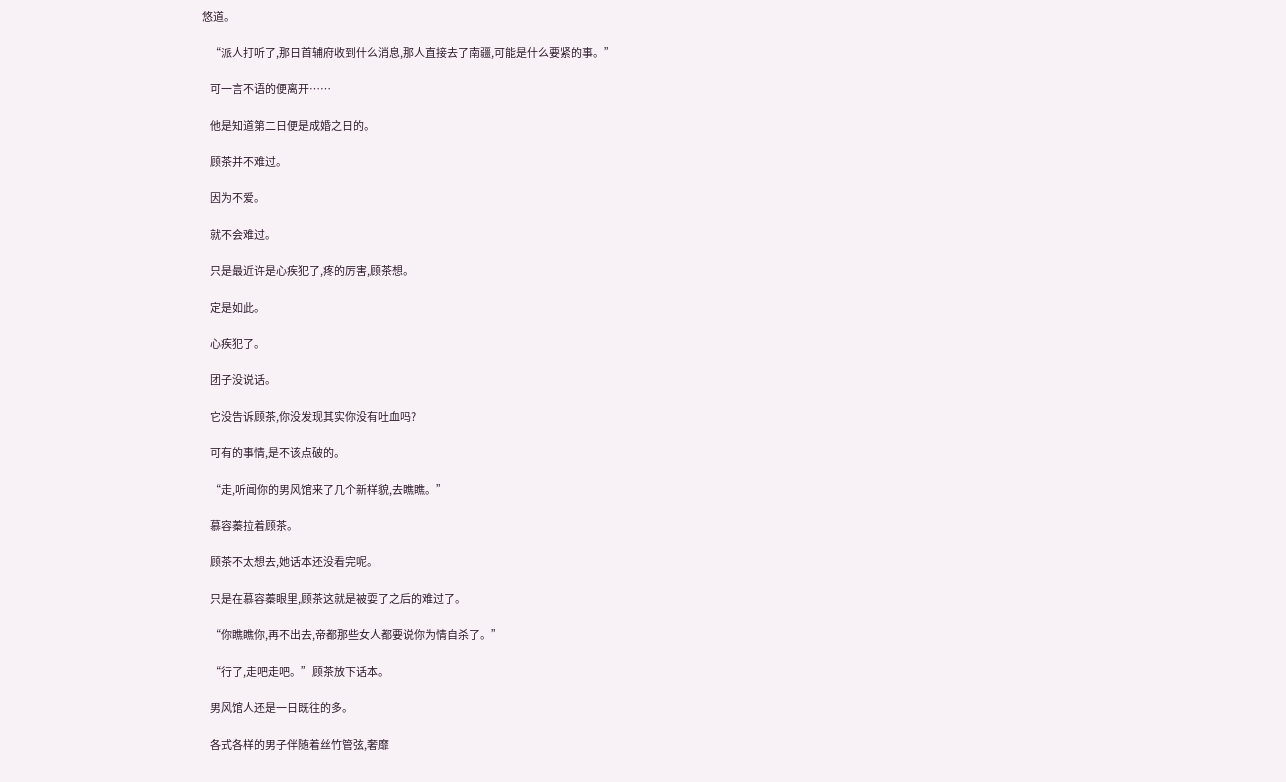悠道。

    “派人打听了,那日首辅府收到什么消息,那人直接去了南疆,可能是什么要紧的事。”

    可一言不语的便离开……

    他是知道第二日便是成婚之日的。

    顾茶并不难过。

    因为不爱。

    就不会难过。

    只是最近许是心疾犯了,疼的厉害,顾茶想。

    定是如此。

    心疾犯了。

    团子没说话。

    它没告诉顾茶,你没发现其实你没有吐血吗?

    可有的事情,是不该点破的。

    “走,听闻你的男风馆来了几个新样貌,去瞧瞧。”

    慕容蓁拉着顾茶。

    顾茶不太想去,她话本还没看完呢。

    只是在慕容蓁眼里,顾茶这就是被耍了之后的难过了。

    “你瞧瞧你,再不出去,帝都那些女人都要说你为情自杀了。”

    “行了,走吧走吧。”顾茶放下话本。

    男风馆人还是一日既往的多。

    各式各样的男子伴随着丝竹管弦,奢靡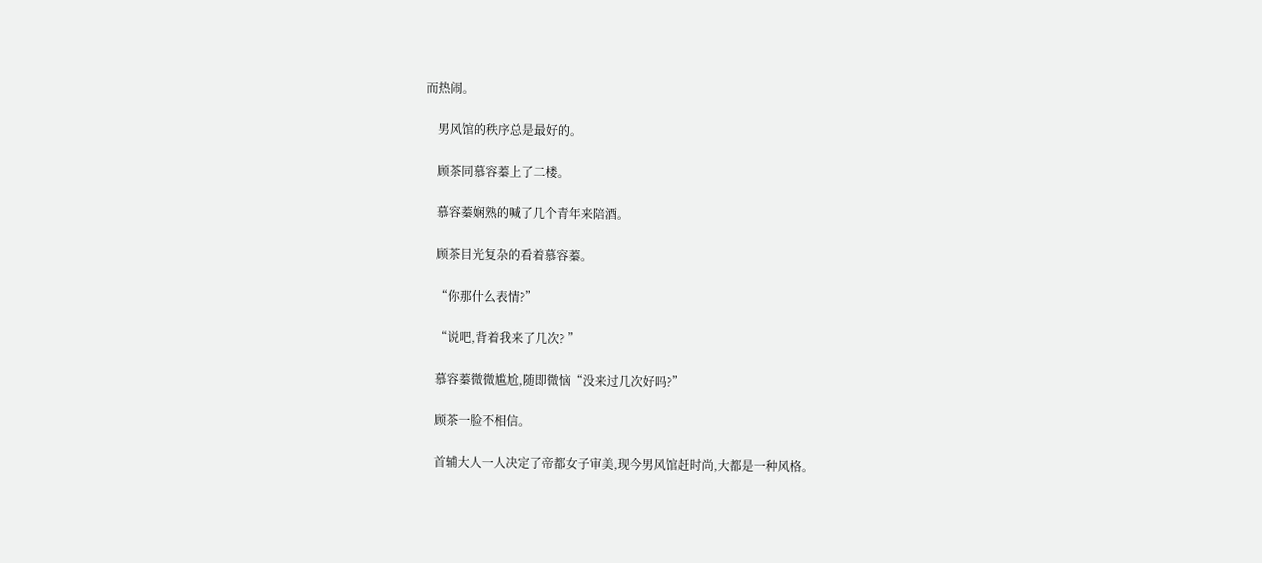而热闹。

    男风馆的秩序总是最好的。

    顾茶同慕容蓁上了二楼。

    慕容蓁娴熟的喊了几个青年来陪酒。

    顾茶目光复杂的看着慕容蓁。

    “你那什么表情?”

    “说吧,背着我来了几次? ”

    慕容蓁微微尴尬,随即微恼“没来过几次好吗?”

    顾茶一脸不相信。

    首辅大人一人决定了帝都女子审美,现今男风馆赶时尚,大都是一种风格。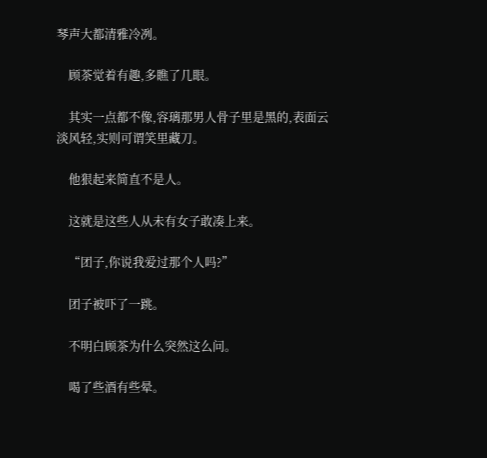琴声大都清雅冷冽。

    顾茶觉着有趣,多瞧了几眼。

    其实一点都不像,容璃那男人骨子里是黑的,表面云淡风轻,实则可谓笑里藏刀。

    他狠起来简直不是人。

    这就是这些人从未有女子敢凑上来。

    “团子,你说我爱过那个人吗?”

    团子被吓了一跳。

    不明白顾茶为什么突然这么问。

    喝了些酒有些晕。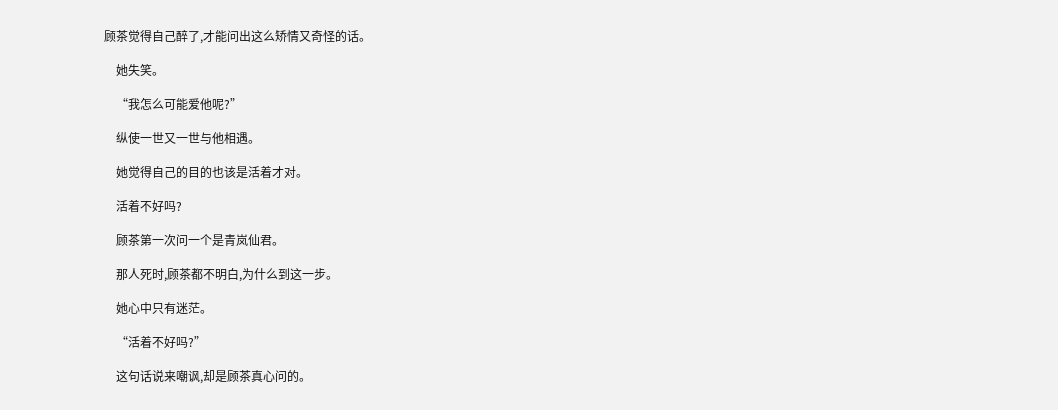顾茶觉得自己醉了,才能问出这么矫情又奇怪的话。

    她失笑。

    “我怎么可能爱他呢?”

    纵使一世又一世与他相遇。

    她觉得自己的目的也该是活着才对。

    活着不好吗?

    顾茶第一次问一个是青岚仙君。

    那人死时,顾茶都不明白,为什么到这一步。

    她心中只有迷茫。

    “活着不好吗?”

    这句话说来嘲讽,却是顾茶真心问的。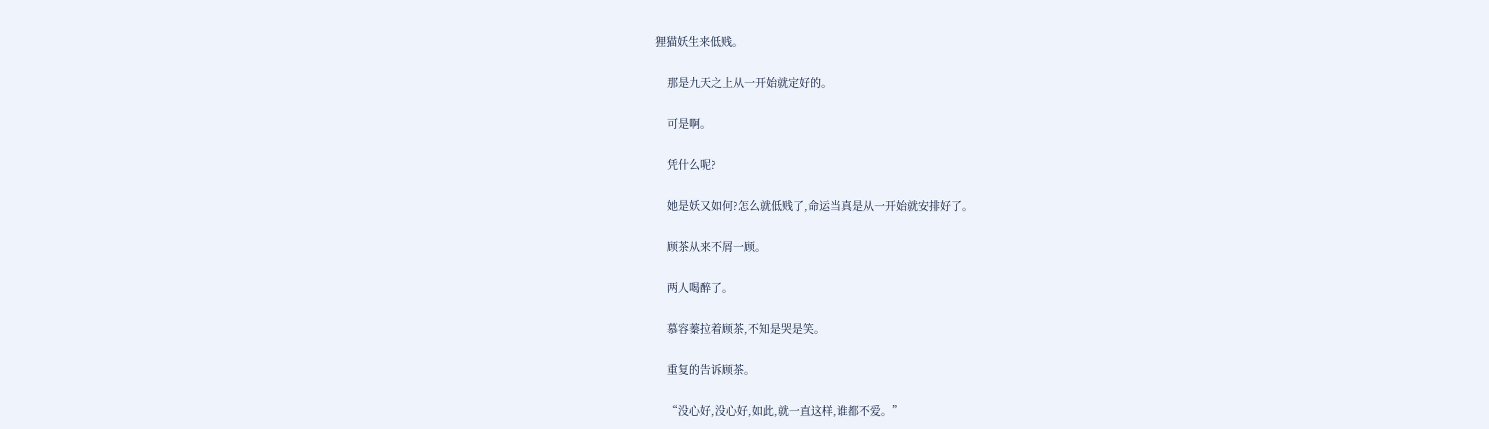狸猫妖生来低贱。

    那是九天之上从一开始就定好的。

    可是啊。

    凭什么呢?

    她是妖又如何?怎么就低贱了,命运当真是从一开始就安排好了。

    顾茶从来不屑一顾。

    两人喝醉了。

    慕容蓁拉着顾茶,不知是哭是笑。

    重复的告诉顾茶。

    “没心好,没心好,如此,就一直这样,谁都不爱。”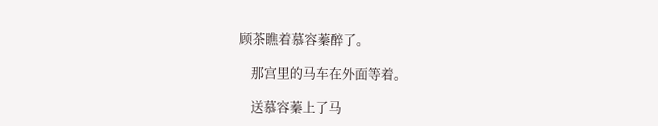顾茶瞧着慕容蓁醉了。

    那宫里的马车在外面等着。

    送慕容蓁上了马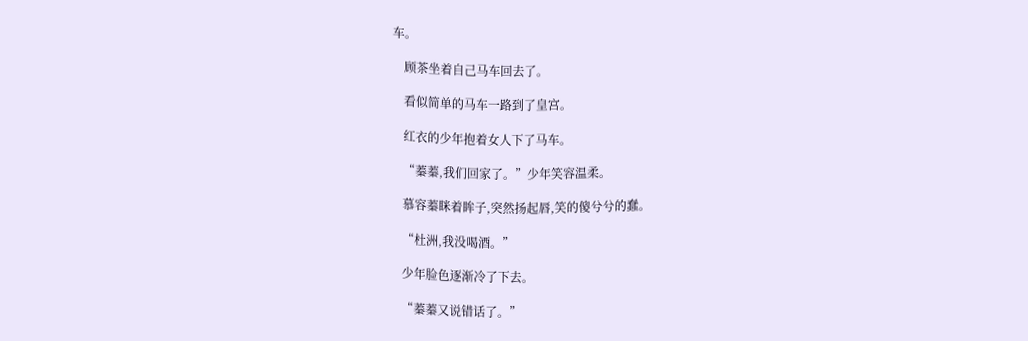车。

    顾茶坐着自己马车回去了。

    看似简单的马车一路到了皇宫。

    红衣的少年抱着女人下了马车。

    “蓁蓁,我们回家了。”少年笑容温柔。

    慕容蓁眯着眸子,突然扬起唇,笑的傻兮兮的蠢。

    “杜洲,我没喝酒。”

    少年脸色逐渐冷了下去。

    “蓁蓁又说错话了。”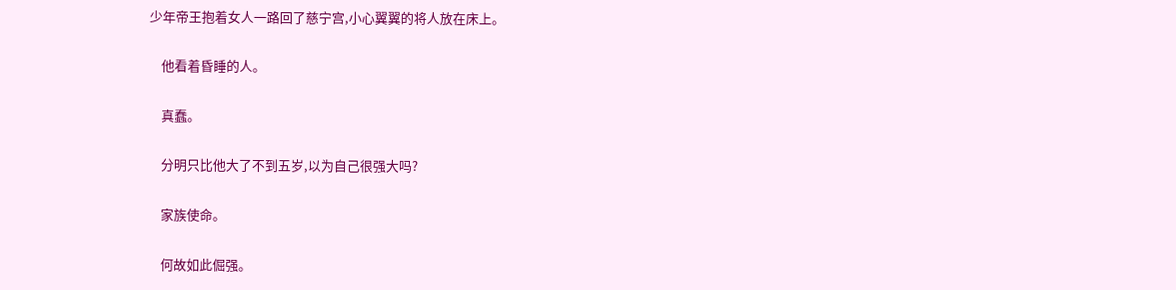少年帝王抱着女人一路回了慈宁宫,小心翼翼的将人放在床上。

    他看着昏睡的人。

    真蠢。

    分明只比他大了不到五岁,以为自己很强大吗?

    家族使命。

    何故如此倔强。